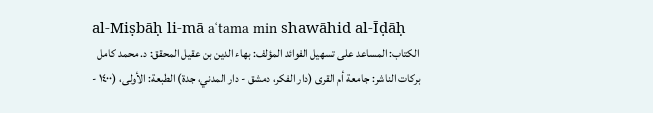al-Miṣbāḥ li-mā aʻtama min shawāhid al-Īḍāḥ
الكتاب: المساعد على تسهيل الفوائد المؤلف: بهاء الدين بن عقيل المحقق: د. محمد كامل بركات الناشر: جامعة أم القرى (دار الفكر، دمشق - دار المدني، جدة) الطبعة: الأولى، (١٤٠٠ -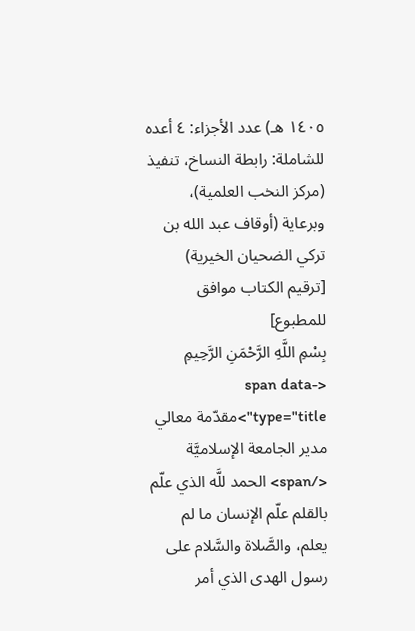١٤٠٥ هـ) عدد الأجزاء: ٤ أعده للشاملة: رابطة النساخ، تنفيذ (مركز النخب العلمية)، وبرعاية (أوقاف عبد الله بن تركي الضحيان الخيرية) [ترقيم الكتاب موافق للمطبوع]
بِسْمِ اللَّهِ الرَّحْمَنِ الرَّحِيمِ <span data-type="title">مقدّمة معالي مدير الجامعة الإسلاميَّة </span> الحمد للَّه الذي علّم بالقلم علّم الإنسان ما لم يعلم، والصَّلاة والسَّلام على رسول الهدى الذي أمر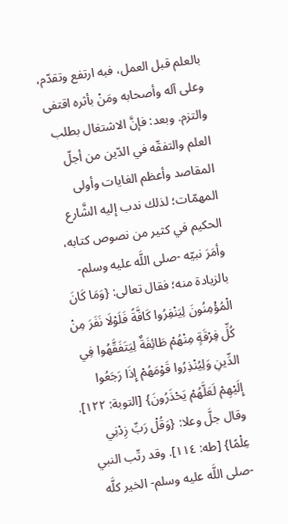بالعلم قبل العمل، فبه ارتفع وتقدّم، وعلى آله وأصحابه ومَنْ بأثره اقتفى والتزم. وبعد: فإنَّ الاشتغال بطلب العلم والتفقّه في الدّين من أجلّ المقاصد وأعظم الغايات وأولى المهمّات؛ لذلك ندب إليه الشَّارع الحكيم في كثير من نصوص كتابه، وأمَرَ نبيّه -صلى اللَّه عليه وسلم- بالزيادة منه؛ فقال تعالى: {وَمَا كَانَ الْمُؤْمِنُونَ لِيَنْفِرُوا كَافَّةً فَلَوْلَا نَفَرَ مِنْ كُلِّ فِرْقَةٍ مِنْهُمْ طَائِفَةٌ لِيَتَفَقَّهُوا فِي الدِّينِ وَلِيُنْذِرُوا قَوْمَهُمْ إِذَا رَجَعُوا إِلَيْهِمْ لَعَلَّهُمْ يَحْذَرُونَ} [التوبة: ١٢٢]. وقال جلَّ وعلا: {وَقُلْ رَبِّ زِدْنِي عِلْمًا} [طه: ١١٤]. وقد رتّب النبي -صلى اللَّه عليه وسلم- الخير كلَّه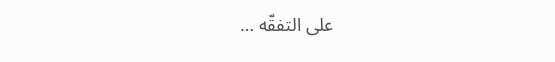على التفقّه …